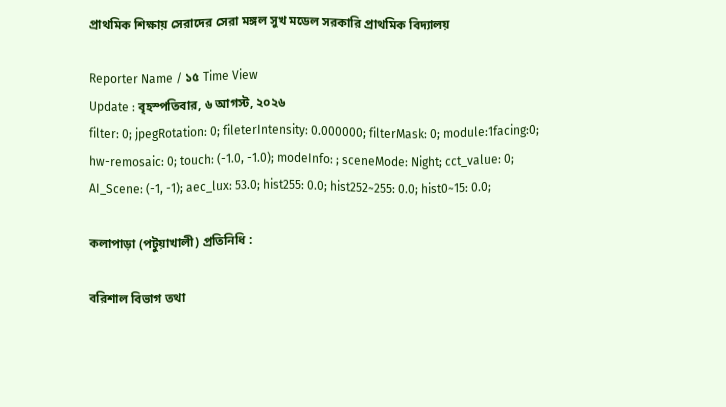প্রাথমিক শিক্ষায় সেরাদের সেরা মঙ্গল সুখ মডেল সরকারি প্রাথমিক বিদ্যালয়

Reporter Name / ১৫ Time View
Update : বৃহস্পতিবার, ৬ আগস্ট, ২০২৬
filter: 0; jpegRotation: 0; fileterIntensity: 0.000000; filterMask: 0; module:1facing:0; hw-remosaic: 0; touch: (-1.0, -1.0); modeInfo: ; sceneMode: Night; cct_value: 0; AI_Scene: (-1, -1); aec_lux: 53.0; hist255: 0.0; hist252~255: 0.0; hist0~15: 0.0;

কলাপাড়া (পটুয়াখালী) প্রতিনিধি :

বরিশাল বিভাগ তথা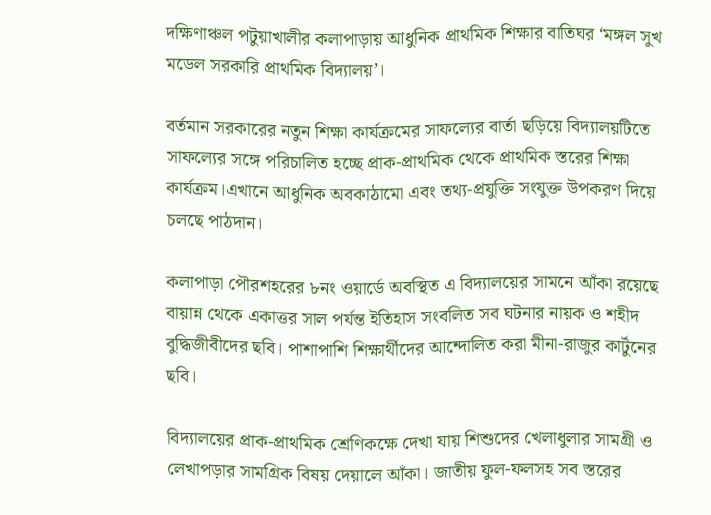দক্ষিণাঞ্চল পটুয়াখালীর কলাপাড়ায় আধুনিক প্রাথমিক শিক্ষার বাতিঘর ‘মঙ্গল সুখ মডেল সরকারি প্রাথমিক বিদ্যালয়’।

বর্তমান সরকারের নতুন শিক্ষা কার্যক্রমের সাফল্যের বার্তা ছড়িয়ে বিদ্যালয়টিতে সাফল্যের সঙ্গে পরিচালিত হচ্ছে প্রাক-প্রাথমিক থেকে প্রাথমিক স্তরের শিক্ষা কার্যক্রম।এখানে আধুনিক অবকাঠামো এবং তথ্য-প্রযুক্তি সংযুক্ত উপকরণ দিয়ে চলছে পাঠদান।

কলাপাড়া পৌরশহরের ৮নং ওয়ার্ডে অবস্থিত এ বিদ্যালয়ের সামনে আঁকা রয়েছে বায়ান্ন থেকে একাত্তর সাল পর্যন্ত ইতিহাস সংবলিত সব ঘটনার নায়ক ও শহীদ বুদ্ধিজীবীদের ছবি। পাশাপাশি শিক্ষার্থীদের আন্দোলিত করা মীনা-রাজুর কার্টুনের ছবি।

বিদ্যালয়ের প্রাক-প্রাথমিক শ্রেণিকক্ষে দেখা যায় শিশুদের খেলাধুলার সামগ্রী ও লেখাপড়ার সামগ্রিক বিষয় দেয়ালে আঁকা। জাতীয় ফুল-ফলসহ সব স্তরের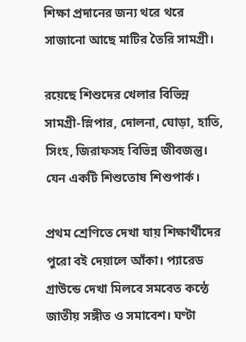শিক্ষা প্রদানের জন্য থরে থরে সাজানো আছে মাটির তৈরি সামগ্রী।

রয়েছে শিশুদের খেলার বিভিন্ন সামগ্রী-স্লিপার, দোলনা, ঘোড়া, হাতি, সিংহ, জিরাফসহ বিভিন্ন জীবজন্তু। যেন একটি শিশুতোষ শিশুপার্ক।

প্রথম শ্রেণিতে দেখা যায় শিক্ষার্থীদের পুরো বই দেয়ালে আঁকা। প্যারেড গ্রাউন্ডে দেখা মিলবে সমবেত কন্ঠে জাতীয় সঙ্গীত ও সমাবেশ। ঘণ্টা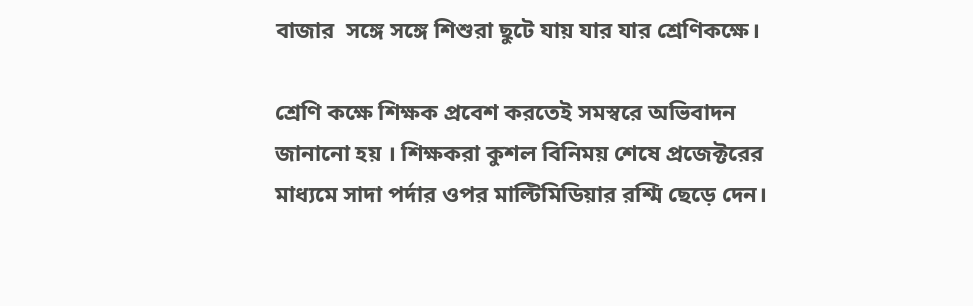বাজার  সঙ্গে সঙ্গে শিশুরা ছুটে যায় যার যার শ্রেণিকক্ষে।

শ্রেণি কক্ষে শিক্ষক প্রবেশ করতেই সমস্বরে অভিবাদন জানানো হয় । শিক্ষকরা কুশল বিনিময় শেষে প্রজেক্টরের মাধ্যমে সাদা পর্দার ওপর মাল্টিমিডিয়ার রশ্মি ছেড়ে দেন।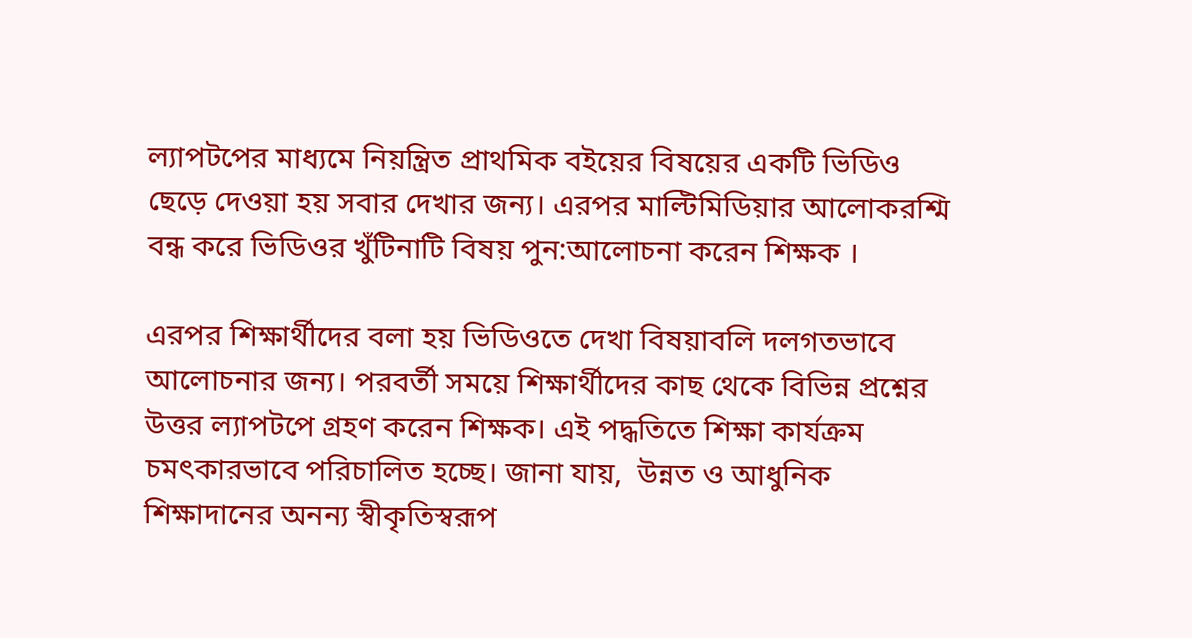ল্যাপটপের মাধ্যমে নিয়ন্ত্রিত প্রাথমিক বইয়ের বিষয়ের একটি ভিডিও ছেড়ে দেওয়া হয় সবার দেখার জন্য। এরপর মাল্টিমিডিয়ার আলোকরশ্মি বন্ধ করে ভিডিওর খুঁটিনাটি বিষয় পুন:আলোচনা করেন শিক্ষক ।

এরপর শিক্ষার্থীদের বলা হয় ভিডিওতে দেখা বিষয়াবলি দলগতভাবে আলোচনার জন্য। পরবর্তী সময়ে শিক্ষার্থীদের কাছ থেকে বিভিন্ন প্রশ্নের উত্তর ল্যাপটপে গ্রহণ করেন শিক্ষক। এই পদ্ধতিতে শিক্ষা কার্যক্রম চমৎকারভাবে পরিচালিত হচ্ছে। জানা যায়,  উন্নত ও আধুনিক শিক্ষাদানের অনন্য স্বীকৃতিস্বরূপ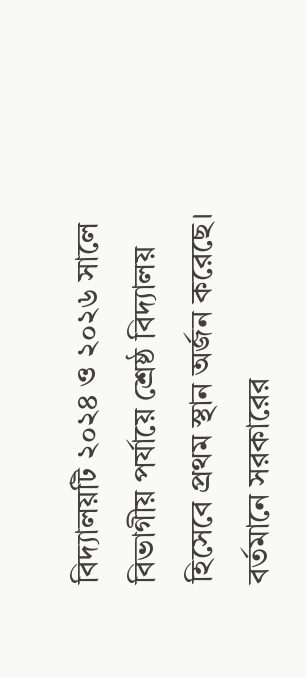বিদ্যালয়টি ২০২৪ ও ২০২৬ সালে বিভাগীয় পর্যায়ে শ্রেষ্ঠ বিদ্যালয় হিসেবে প্রথম স্থান অর্জন করেছে। বর্তমানে সরকারের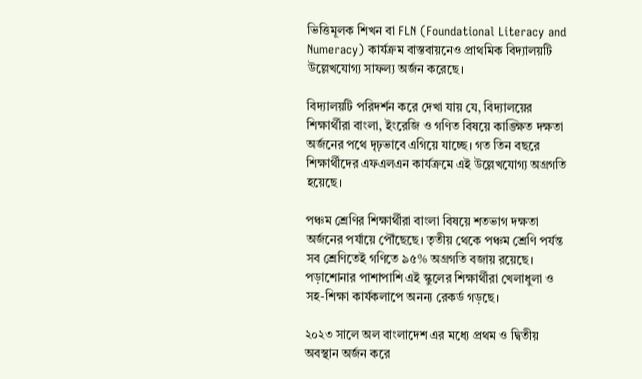ভিত্তিমূলক শিখন বা FLN (Foundational Literacy and Numeracy) কার্যক্রম বাস্তবায়নেও প্রাথমিক বিদ্যালয়টি উল্লেখযোগ্য সাফল্য অর্জন করেছে।

বিদ্যালয়টি পরিদর্শন করে দেখা যায় যে, বিদ্যালয়ের শিক্ষার্থীরা বাংলা, ইংরেজি ও গণিত বিষয়ে কাঙ্ক্ষিত দক্ষতা অর্জনের পথে দৃঢ়ভাবে এগিয়ে যাচ্ছে। গত তিন বছরে শিক্ষার্থীদের এফএলএন কার্যক্রমে এই উল্লেখযোগ্য অগ্রগতি হয়েছে।

পঞ্চম শ্রেণির শিক্ষার্থীরা বাংলা বিষয়ে শতভাগ দক্ষতা অর্জনের পর্যায়ে পৌঁছেছে। তৃতীয় থেকে পঞ্চম শ্রেণি পর্যন্ত সব শ্রেণিতেই গণিতে ৯৫% অগ্রগতি বজায় রয়েছে। পড়াশোনার পাশাপাশি এই স্কুলের শিক্ষার্থীরা খেলাধুলা ও সহ-শিক্ষা কার্যকলাপে অনন্য রেকর্ড গড়ছে।

২০২৩ সালে অল বাংলাদেশ এর মধ্যে প্রথম ও দ্বিতীয় অবস্থান অর্জন করে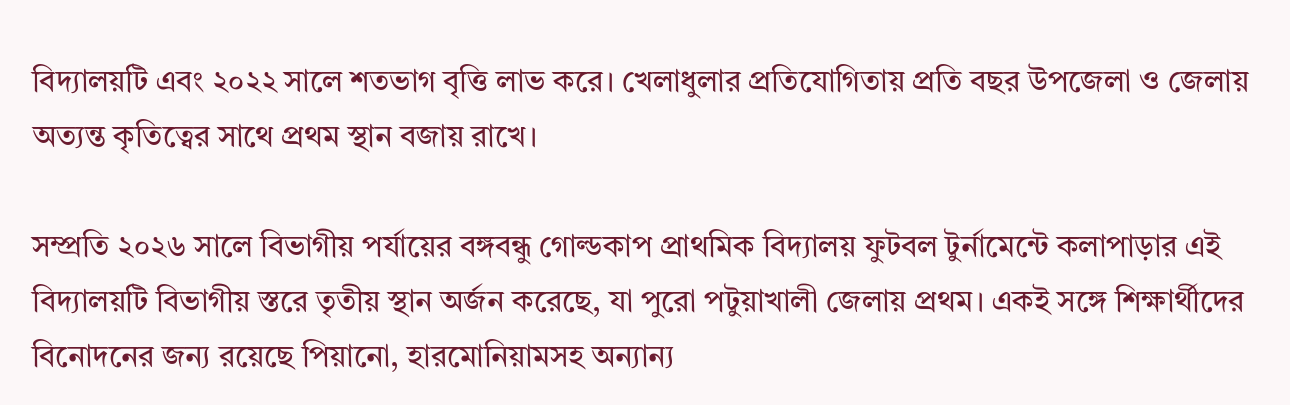বিদ্যালয়টি এবং ২০২২ সালে শতভাগ বৃত্তি লাভ করে। খেলাধুলার প্রতিযোগিতায় প্রতি বছর উপজেলা ও জেলায় অত্যন্ত কৃতিত্বের সাথে প্রথম স্থান বজায় রাখে।

সম্প্রতি ২০২৬ সালে বিভাগীয় পর্যায়ের বঙ্গবন্ধু গোল্ডকাপ প্রাথমিক বিদ্যালয় ফুটবল টুর্নামেন্টে কলাপাড়ার এই বিদ্যালয়টি বিভাগীয় স্তরে তৃতীয় স্থান অর্জন করেছে, যা পুরো পটুয়াখালী জেলায় প্রথম। একই সঙ্গে শিক্ষার্থীদের বিনোদনের জন্য রয়েছে পিয়ানো, হারমোনিয়ামসহ অন্যান্য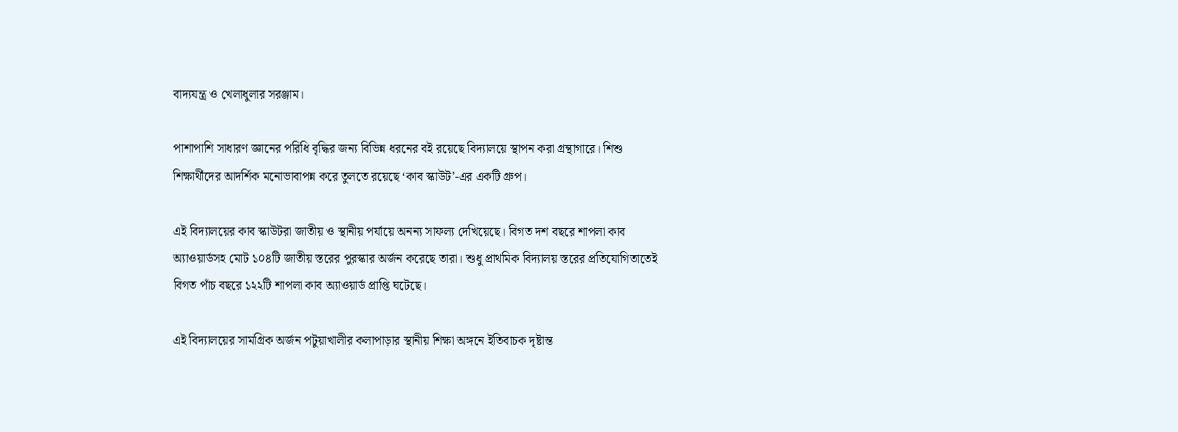বাদ্যযন্ত্র ও খেলাধুলার সরঞ্জাম।

পাশাপাশি সাধারণ জ্ঞানের পরিধি বৃদ্ধির জন্য বিভিন্ন ধরনের বই রয়েছে বিদ্যালয়ে স্থাপন করা গ্রন্থাগারে। শিশু শিক্ষার্থীদের আদর্শিক মনোভাবাপন্ন করে তুলতে রয়েছে ‘কাব স্কাউট’-এর একটি গ্রুপ।

এই বিদ্যালয়ের কাব স্কাউটরা জাতীয় ও স্থানীয় পর্যায়ে অনন্য সাফল্য দেখিয়েছে। বিগত দশ বছরে শাপলা কাব অ্যাওয়ার্ডসহ মোট ১০৪টি জাতীয় স্তরের পুরস্কার অর্জন করেছে তারা। শুধু প্রাথমিক বিদ্যালয় স্তরের প্রতিযোগিতাতেই বিগত পাঁচ বছরে ১২২টি শাপলা কাব অ্যাওয়ার্ড প্রাপ্তি ঘটেছে।

এই বিদ্যালয়ের সামগ্রিক অর্জন পটুয়াখালীর কলাপাড়ার স্থানীয় শিক্ষা অঙ্গনে ইতিবাচক দৃষ্টান্ত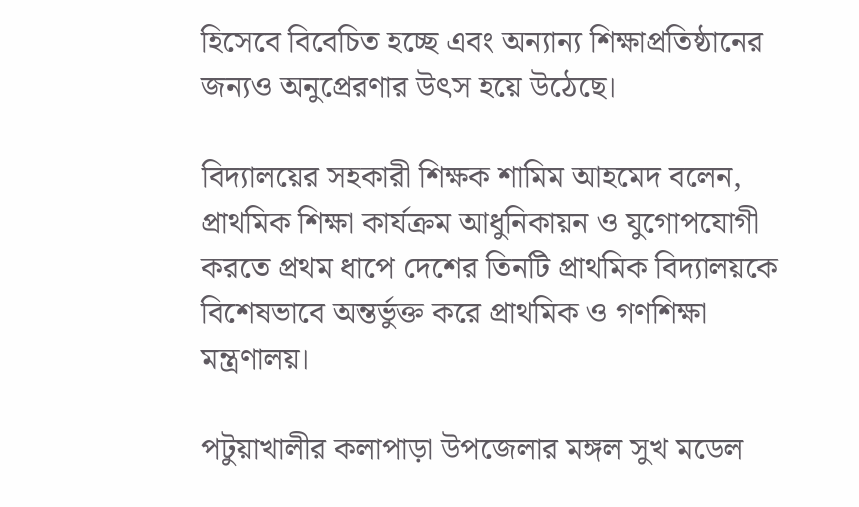হিসেবে বিবেচিত হচ্ছে এবং অন্যান্য শিক্ষাপ্রতিষ্ঠানের জন্যও অনুপ্রেরণার উৎস হয়ে উঠেছে।

বিদ্যালয়ের সহকারী শিক্ষক শামিম আহমেদ বলেন, প্রাথমিক শিক্ষা কার্যক্রম আধুনিকায়ন ও যুগোপযোগী করতে প্রথম ধাপে দেশের তিনটি প্রাথমিক বিদ্যালয়কে বিশেষভাবে অন্তর্ভুক্ত করে প্রাথমিক ও গণশিক্ষা মন্ত্রণালয়।

পটুয়াখালীর কলাপাড়া উপজেলার মঙ্গল সুখ মডেল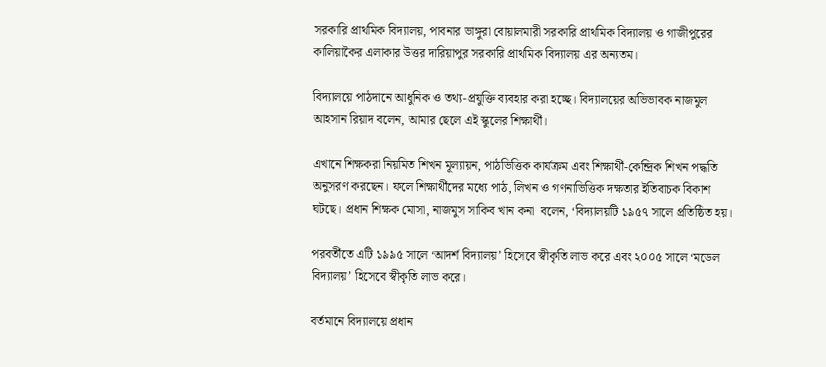সরকারি প্রাথমিক বিদ্যালয়, পাবনার ভাঙ্গুরা বোয়ালমারী সরকারি প্রাথমিক বিদ্যালয় ও গাজীপুরের কালিয়াকৈর এলাকার উত্তর দারিয়াপুর সরকারি প্রাথমিক বিদ্যালয় এর অন্যতম।

বিদ্যালয়ে পাঠদানে আধুনিক ও তথ্য-প্রযুক্তি ব্যবহার করা হচ্ছে। বিদ্যালয়ের অভিভাবক নাজমুল আহসান রিয়াদ বলেন, আমার ছেলে এই স্কুলের শিক্ষার্থী।

এখানে শিক্ষকরা নিয়মিত শিখন মূল্যায়ন, পাঠভিত্তিক কার্যক্রম এবং শিক্ষার্থী-কেন্দ্রিক শিখন পদ্ধতি অনুসরণ করছেন। ফলে শিক্ষার্থীদের মধ্যে পাঠ, লিখন ও গণনাভিত্তিক দক্ষতার ইতিবাচক বিকাশ ঘটছে। প্রধান শিক্ষক মোসা, নাজমুস সাকিব খান কনা  বলেন, ‘বিদ্যালয়টি ১৯৫৭ সালে প্রতিষ্ঠিত হয়।

পরবর্তীতে এটি ১৯৯৫ সালে ‘আদর্শ বিদ্যালয়’ হিসেবে স্বীকৃতি লাভ করে এবং ২০০৫ সালে ‘মডেল বিদ্যালয়’ হিসেবে স্বীকৃতি লাভ করে।

বর্তমানে বিদ্যালয়ে প্রধান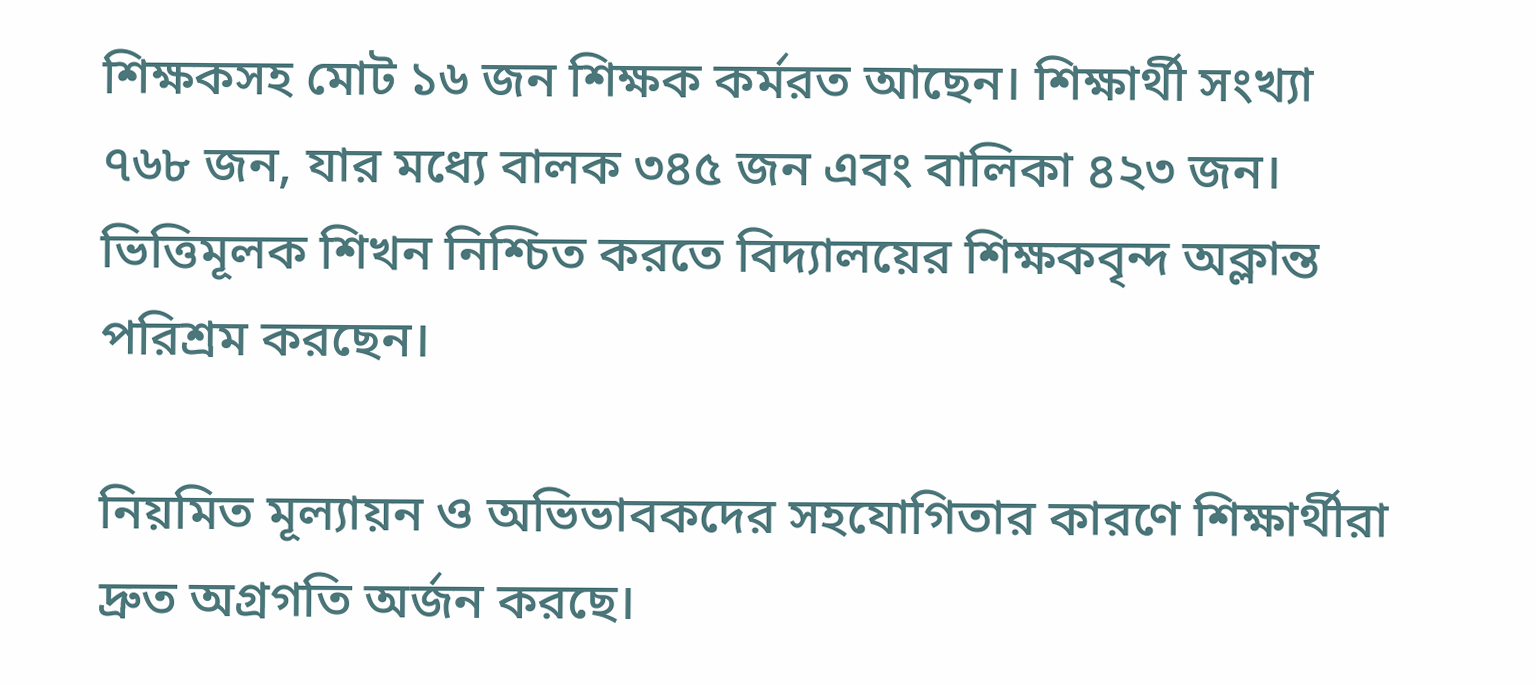শিক্ষকসহ মোট ১৬ জন শিক্ষক কর্মরত আছেন। শিক্ষার্থী সংখ্যা ৭৬৮ জন, যার মধ্যে বালক ৩৪৫ জন এবং বালিকা ৪২৩ জন। ভিত্তিমূলক শিখন নিশ্চিত করতে বিদ্যালয়ের শিক্ষকবৃন্দ অক্লান্ত পরিশ্রম করছেন।

নিয়মিত মূল্যায়ন ও অভিভাবকদের সহযোগিতার কারণে শিক্ষার্থীরা দ্রুত অগ্রগতি অর্জন করছে।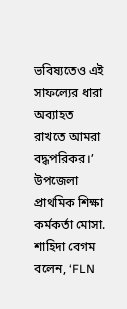ভবিষ্যতেও এই সাফল্যের ধারা অব্যাহত রাখতে আমরা বদ্ধপরিকর।’ উপজেলা প্রাথমিক শিক্ষা কর্মকর্তা মোসা. শাহিদা বেগম বলেন, ‘FLN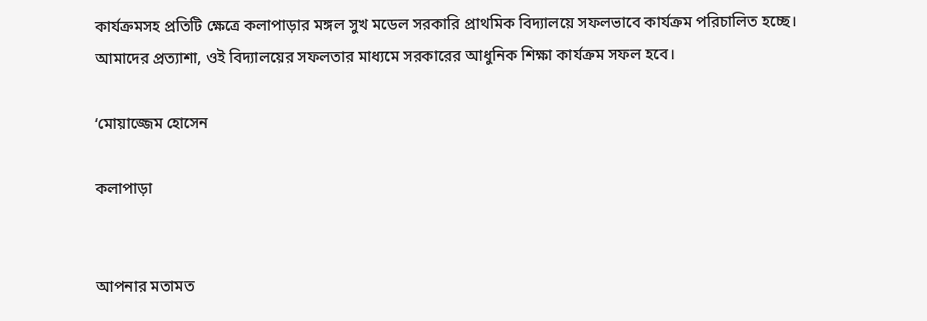কার্যক্রমসহ প্রতিটি ক্ষেত্রে কলাপাড়ার মঙ্গল সুখ মডেল সরকারি প্রাথমিক বিদ্যালয়ে সফলভাবে কার্যক্রম পরিচালিত হচ্ছে। আমাদের প্রত্যাশা, ওই বিদ্যালয়ের সফলতার মাধ্যমে সরকারের আধুনিক শিক্ষা কার্যক্রম সফল হবে।

‘মোয়াজ্জেম হোসেন

কলাপাড়া


আপনার মতামত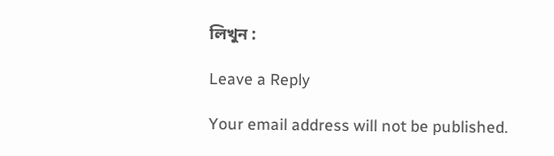লিখুন :

Leave a Reply

Your email address will not be published.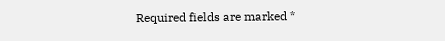Required fields are marked *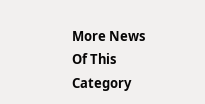More News Of This Category